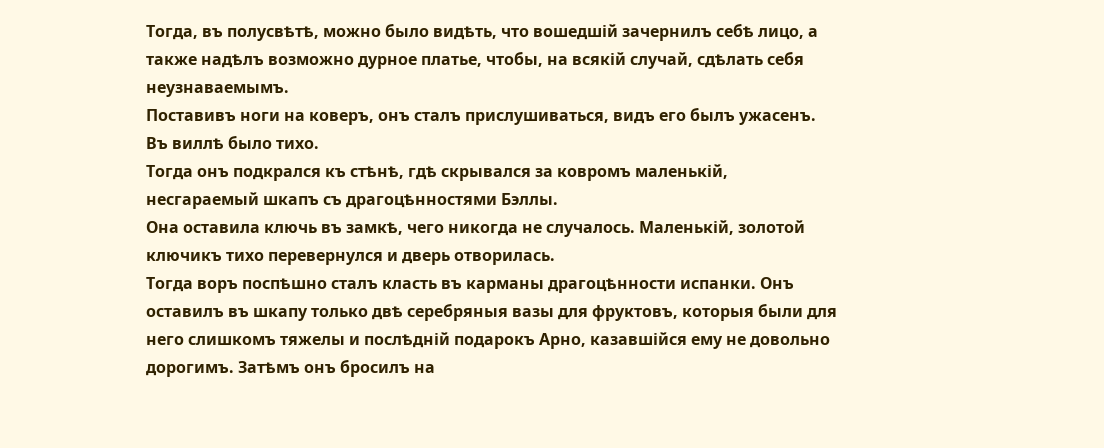Тогда, въ полусвѣтѣ, можно было видѣть, что вошедшій зачернилъ себѣ лицо, а также надѣлъ возможно дурное платье, чтобы, на всякій случай, сдѣлать себя неузнаваемымъ.
Поставивъ ноги на коверъ, онъ сталъ прислушиваться, видъ его былъ ужасенъ.
Въ виллѣ было тихо.
Тогда онъ подкрался къ стѣнѣ, гдѣ скрывался за ковромъ маленькій, несгараемый шкапъ съ драгоцѣнностями Бэллы.
Она оставила ключь въ замкѣ, чего никогда не случалось. Маленькій, золотой ключикъ тихо перевернулся и дверь отворилась.
Тогда воръ поспѣшно сталъ класть въ карманы драгоцѣнности испанки. Онъ оставилъ въ шкапу только двѣ серебряныя вазы для фруктовъ, которыя были для него слишкомъ тяжелы и послѣдній подарокъ Арно, казавшійся ему не довольно дорогимъ. Затѣмъ онъ бросилъ на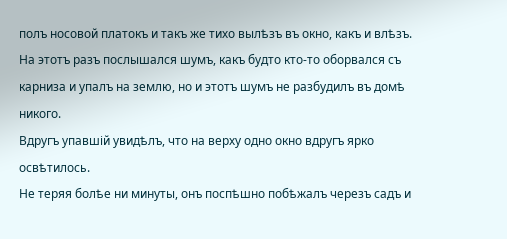полъ носовой платокъ и такъ же тихо вылѣзъ въ окно, какъ и влѣзъ.
На этотъ разъ послышался шумъ, какъ будто кто-то оборвался съ карниза и упалъ на землю, но и этотъ шумъ не разбудилъ въ домѣ никого.
Вдругъ упавшій увидѣлъ, что на верху одно окно вдругъ ярко освѣтилось.
Не теряя болѣе ни минуты, онъ поспѣшно побѣжалъ черезъ садъ и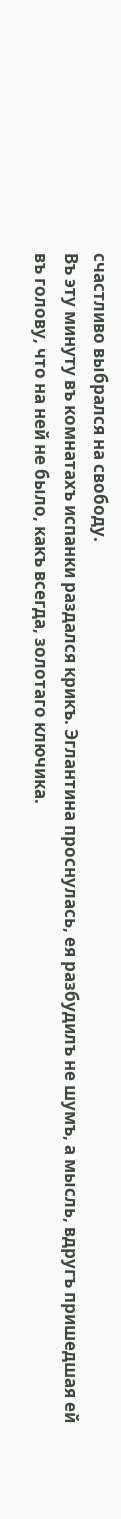счастливо выбрался на свободу.
Въ эту минуту въ комнатахъ испанки раздался крикъ. Эглантина проснулась, ея разбудилъ не шумъ, а мысль, вдругъ пришедшая ей въ голову, что на ней не было, какъ всегда, золотаго ключика.